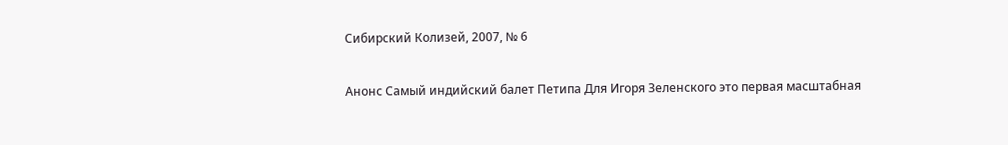Сибирский Колизей, 2007, № 6

Анонс Самый индийский балет Петипа Для Игоря Зеленского это первая масштабная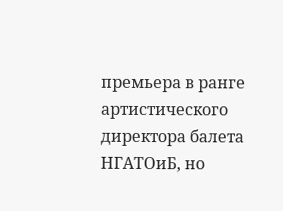премьера в ранге артистического директора балета НГАТОиБ, но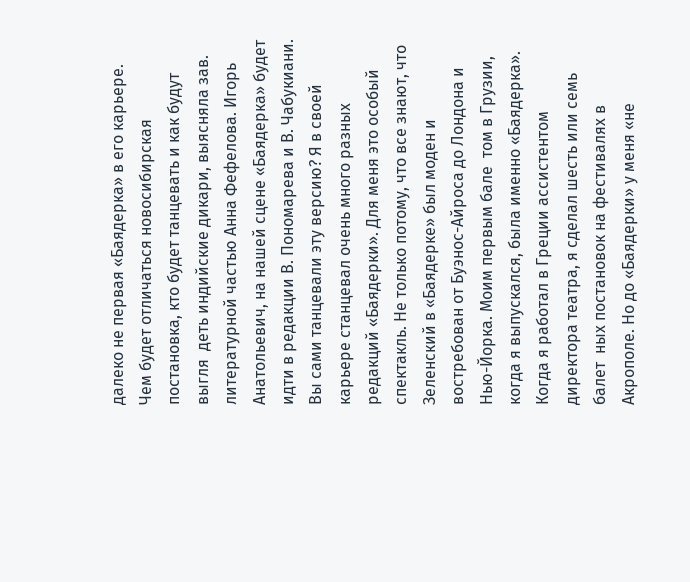далеко не первая «Баядерка» в его карьере. Чем будет отличаться новосибирская постановка, кто будет танцевать и как будут выгля  деть индийские дикари, выясняла зав. литературной частью Анна Фефелова. Игорь Анатольевич, на нашей сцене «Баядерка» будет идти в редакции В. Пономарева и В. Чабукиани. Вы сами танцевали эту версию? Я в своей карьере станцевал очень много разных редакций «Баядерки». Для меня это особый спектакль. Не только потому, что все знают, что Зеленский в «Баядерке» был моден и востребован от Буэнос-Айроса до Лондона и Нью-Йорка. Моим первым бале  том в Грузии, когда я выпускался, была именно «Баядерка». Когда я работал в Греции ассистентом директора театра, я сделал шесть или семь балет  ных постановок на фестивалях в Акрополе. Но до «Баядерки» у меня «не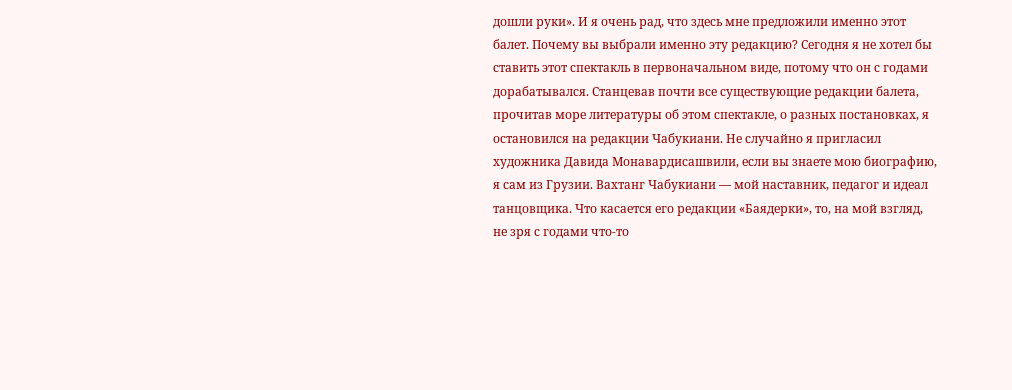дошли руки». И я очень рад, что здесь мне предложили именно этот балет. Почему вы выбрали именно эту редакцию? Сегодня я не хотел бы ставить этот спектакль в первоначальном виде, потому что он с годами дорабатывался. Станцевав почти все существующие редакции балета, прочитав море литературы об этом спектакле, о разных постановках, я остановился на редакции Чабукиани. Не случайно я пригласил художника Давида Монавардисашвили, если вы знаете мою биографию, я сам из Грузии. Вахтанг Чабукиани — мой наставник, педагог и идеал танцовщика. Что касается его редакции «Баядерки», то, на мой взгляд, не зря с годами что-то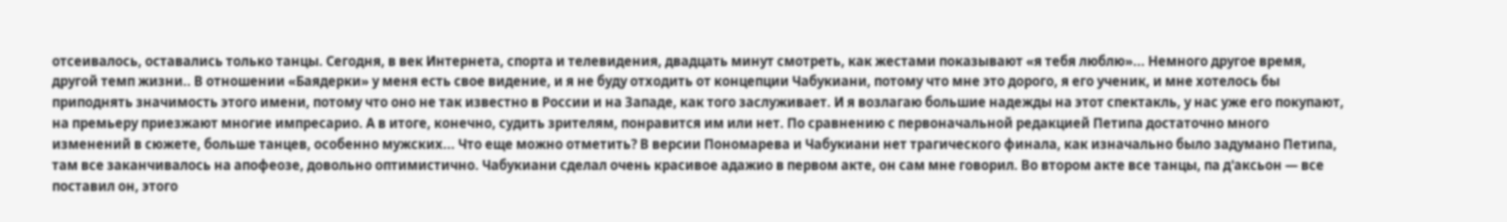отсеивалось, оставались только танцы. Сегодня, в век Интернета, спорта и телевидения, двадцать минут смотреть, как жестами показывают «я тебя люблю»... Немного другое время, другой темп жизни.. В отношении «Баядерки» у меня есть свое видение, и я не буду отходить от концепции Чабукиани, потому что мне это дорого, я его ученик, и мне хотелось бы приподнять значимость этого имени, потому что оно не так известно в России и на Западе, как того заслуживает. И я возлагаю большие надежды на этот спектакль, у нас уже его покупают, на премьеру приезжают многие импресарио. А в итоге, конечно, судить зрителям, понравится им или нет. По сравнению с первоначальной редакцией Петипа достаточно много изменений в сюжете, больше танцев, особенно мужских... Что еще можно отметить? В версии Пономарева и Чабукиани нет трагического финала, как изначально было задумано Петипа, там все заканчивалось на апофеозе, довольно оптимистично. Чабукиани сделал очень красивое адажио в первом акте, он сам мне говорил. Во втором акте все танцы, па д'аксьон — все поставил он, этого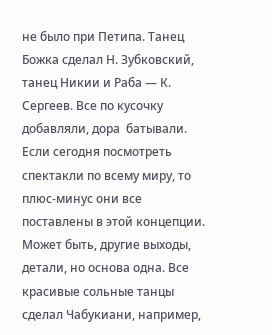не было при Петипа. Танец Божка сделал Н. Зубковский, танец Никии и Раба — К. Сергеев. Все по кусочку добавляли, дора  батывали. Если сегодня посмотреть спектакли по всему миру, то плюс-минус они все поставлены в этой концепции. Может быть, другие выходы, детали, но основа одна. Все красивые сольные танцы сделал Чабукиани, например,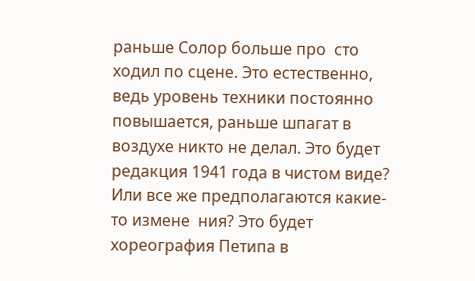раньше Солор больше про  сто ходил по сцене. Это естественно, ведь уровень техники постоянно повышается, раньше шпагат в воздухе никто не делал. Это будет редакция 1941 года в чистом виде? Или все же предполагаются какие-то измене  ния? Это будет хореография Петипа в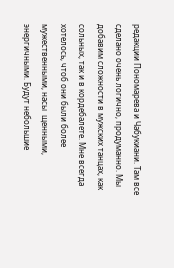редакции Пономарева и Чабукиани. Там все сделано очень логично, продуманно. Мы добавим сложности в мужских танцах, как сольных, так и в кордебалете. Мне всегда хотелось, чтоб они были более мужественными, насы  щенными, энергичными. Будут небольшие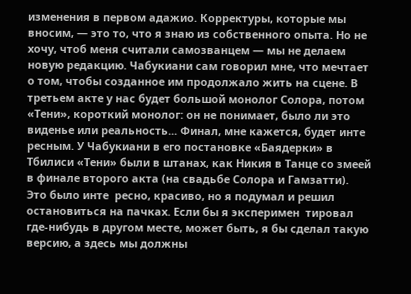изменения в первом адажио. Корректуры, которые мы вносим, — это то, что я знаю из собственного опыта. Но не хочу, чтоб меня считали самозванцем — мы не делаем новую редакцию. Чабукиани сам говорил мне, что мечтает о том, чтобы созданное им продолжало жить на сцене. В третьем акте у нас будет большой монолог Солора, потом «Тени», короткий монолог: он не понимает, было ли это виденье или реальность... Финал, мне кажется, будет инте  ресным. У Чабукиани в его постановке «Баядерки» в Тбилиси «Тени» были в штанах, как Никия в Танце со змеей в финале второго акта (на свадьбе Солора и Гамзатти). Это было инте  ресно, красиво, но я подумал и решил остановиться на пачках. Если бы я эксперимен  тировал где-нибудь в другом месте, может быть, я бы сделал такую версию, а здесь мы должны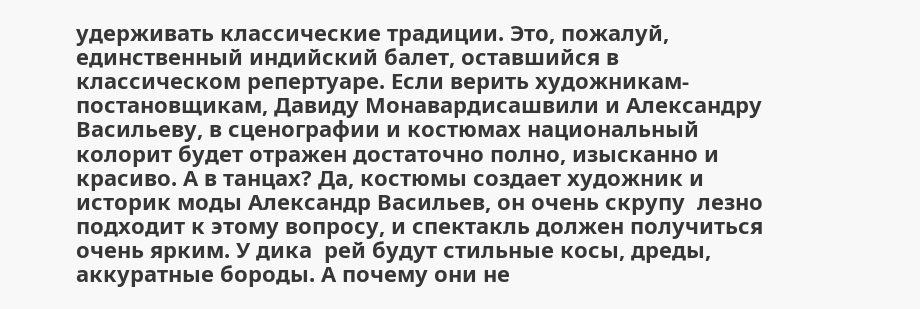удерживать классические традиции. Это, пожалуй, единственный индийский балет, оставшийся в классическом репертуаре. Если верить художникам-постановщикам, Давиду Монавардисашвили и Александру Васильеву, в сценографии и костюмах национальный колорит будет отражен достаточно полно, изысканно и красиво. А в танцах? Да, костюмы создает художник и историк моды Александр Васильев, он очень скрупу  лезно подходит к этому вопросу, и спектакль должен получиться очень ярким. У дика  рей будут стильные косы, дреды, аккуратные бороды. А почему они не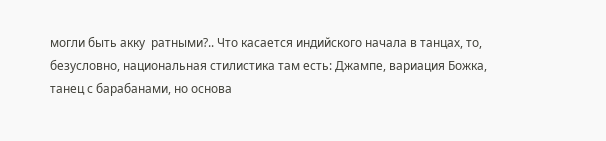могли быть акку  ратными?.. Что касается индийского начала в танцах, то, безусловно, национальная стилистика там есть: Джампе, вариация Божка, танец с барабанами, но основа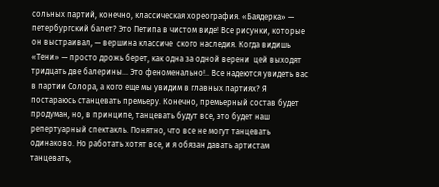сольных партий, конечно, классическая хореография. «Баядерка» — петербургский балет? Это Петипа в чистом виде! Все рисунки, которые он выстраивал, — вершина классиче  ского наследия. Когда видишь «Тени» — просто дрожь берет, как одна за одной верени  цей выходят тридцать две балерины... Это феноменально!.. Все надеются увидеть вас в партии Солора, а кого еще мы увидим в главных партиях? Я постараюсь станцевать премьеру. Конечно, премьерный состав будет продуман, но, в принципе, танцевать будут все, это будет наш репертуарный спектакль. Понятно, что все не могут танцевать одинаково. Но работать хотят все, и я обязан давать артистам танцевать,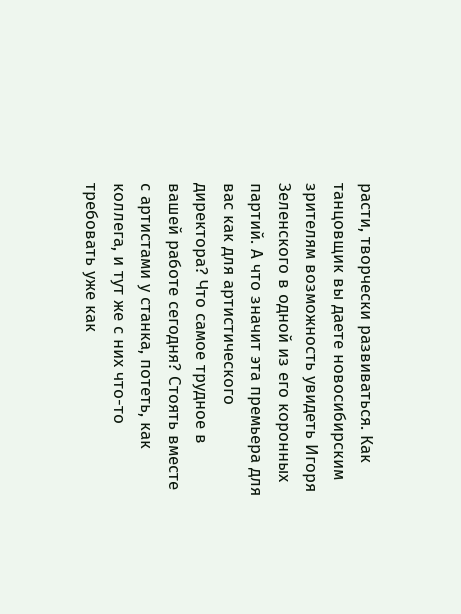расти, творчески развиваться. Как танцовщик вы даете новосибирским зрителям возможность увидеть Игоря Зеленского в одной из его коронных партий. А что значит эта премьера для вас как для артистического директора? Что самое трудное в вашей работе сегодня? Стоять вместе с артистами у станка, потеть, как коллега, и тут же с них что-то требовать уже как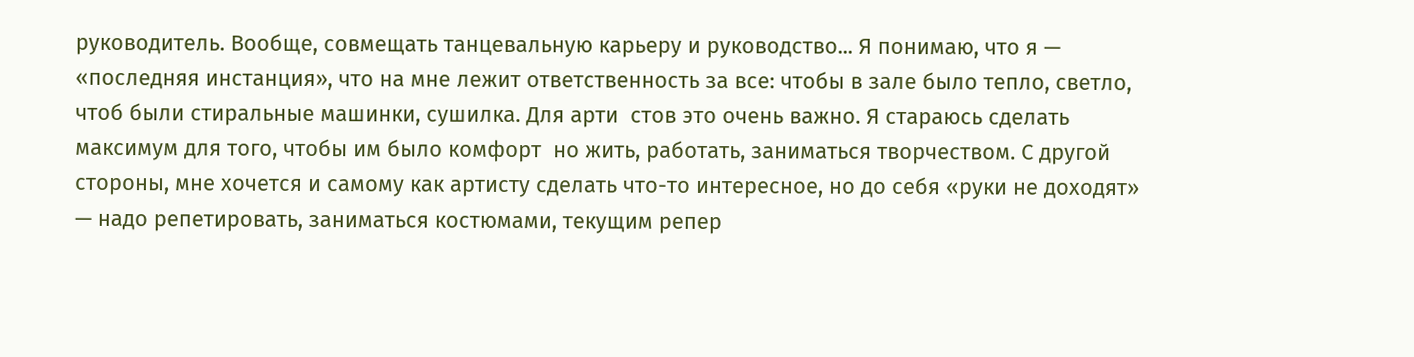руководитель. Вообще, совмещать танцевальную карьеру и руководство... Я понимаю, что я — «последняя инстанция», что на мне лежит ответственность за все: чтобы в зале было тепло, светло, чтоб были стиральные машинки, сушилка. Для арти  стов это очень важно. Я стараюсь сделать максимум для того, чтобы им было комфорт  но жить, работать, заниматься творчеством. С другой стороны, мне хочется и самому как артисту сделать что-то интересное, но до себя «руки не доходят» — надо репетировать, заниматься костюмами, текущим репер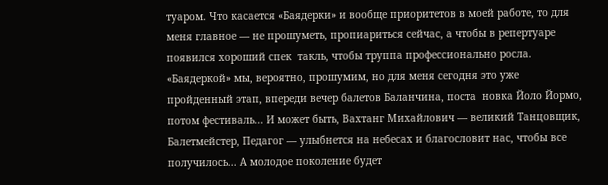туаром. Что касается «Баядерки» и вообще приоритетов в моей работе, то для меня главное — не прошуметь, пропиариться сейчас, а чтобы в репертуаре появился хороший спек  такль, чтобы труппа профессионально росла. «Баядеркой» мы, вероятно, прошумим, но для меня сегодня это уже пройденный этап, впереди вечер балетов Баланчина, поста  новка Йоло Йормо, потом фестиваль... И может быть, Вахтанг Михайлович — великий Танцовщик, Балетмейстер, Педагог — улыбнется на небесах и благословит нас, чтобы все получилось... А молодое поколение будет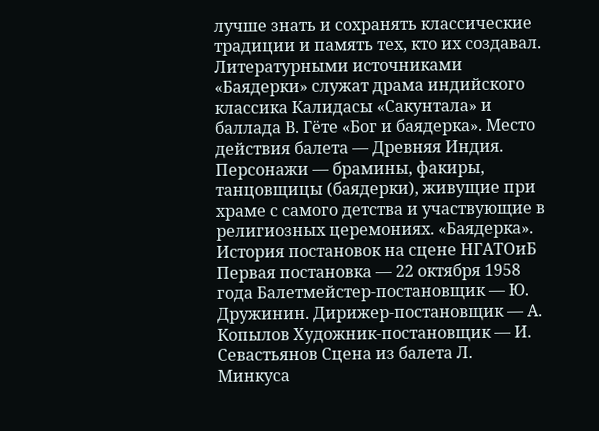лучше знать и сохранять классические традиции и память тех, кто их создавал. Литературными источниками «Баядерки» служат драма индийского классика Калидасы «Сакунтала» и баллада В. Гёте «Бог и баядерка». Место действия балета — Древняя Индия. Персонажи — брамины, факиры, танцовщицы (баядерки), живущие при храме с самого детства и участвующие в религиозных церемониях. «Баядерка». История постановок на сцене НГАТОиБ Первая постановка — 22 октября 1958 года Балетмейстер-постановщик — Ю. Дружинин. Дирижер-постановщик — А. Копылов Художник-постановщик — И. Севастьянов Сцена из балета Л. Минкуса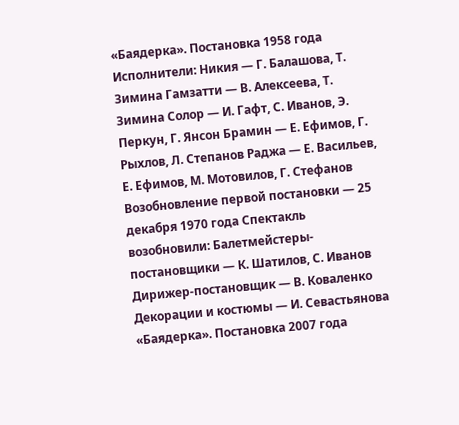«Баядерка». Постановка 1958 года Исполнители: Никия — Г. Балашова, Т. Зимина Гамзатти — В. Алексеева, Т. Зимина Солор — И. Гафт, С. Иванов, Э. Перкун, Г. Янсон Брамин — Е. Ефимов, Г. Рыхлов, Л. Степанов Раджа — Е. Васильев, Е. Ефимов, М. Мотовилов, Г. Стефанов Возобновление первой постановки — 25 декабря 1970 года Спектакль возобновили: Балетмейстеры-постановщики — К. Шатилов, С. Иванов Дирижер-постановщик — В. Коваленко Декорации и костюмы — И. Севастьянова «Баядерка». Постановка 2007 года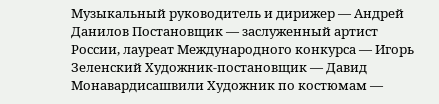Музыкальный руководитель и дирижер — Андрей Данилов Постановщик — заслуженный артист России, лауреат Международного конкурса — Игорь Зеленский Художник-постановщик — Давид Монавардисашвили Художник по костюмам —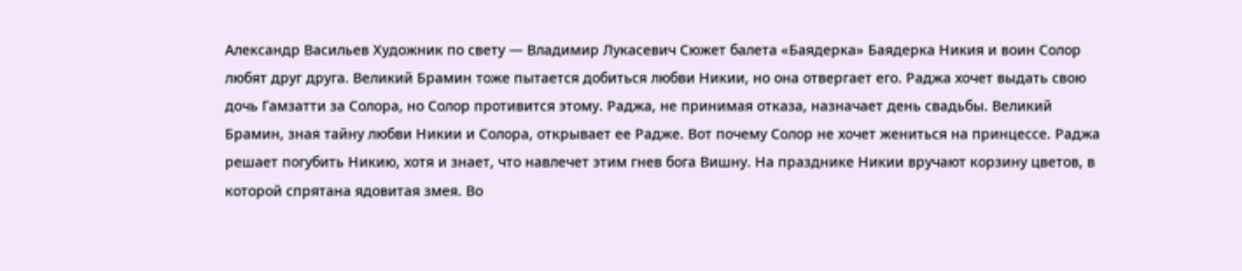Александр Васильев Художник по свету — Владимир Лукасевич Сюжет балета «Баядерка» Баядерка Никия и воин Солор любят друг друга. Великий Брамин тоже пытается добиться любви Никии, но она отвергает его. Раджа хочет выдать свою дочь Гамзатти за Солора, но Солор противится этому. Раджа, не принимая отказа, назначает день свадьбы. Великий Брамин, зная тайну любви Никии и Солора, открывает ее Радже. Вот почему Солор не хочет жениться на принцессе. Раджа решает погубить Никию, хотя и знает, что навлечет этим гнев бога Вишну. На празднике Никии вручают корзину цветов, в которой спрятана ядовитая змея. Во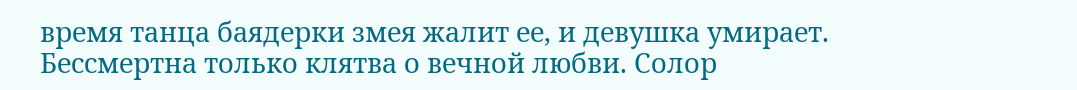время танца баядерки змея жалит ее, и девушка умирает. Бессмертна только клятва о вечной любви. Солор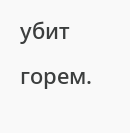убит горем.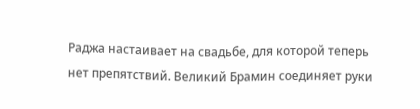Раджа настаивает на свадьбе, для которой теперь нет препятствий. Великий Брамин соединяет руки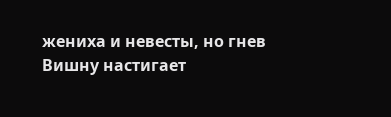жениха и невесты, но гнев Вишну настигает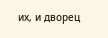их, и дворец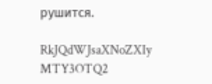рушится.

RkJQdWJsaXNoZXIy MTY3OTQ2